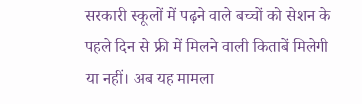सरकारी स्कूलों में पढ़ने वाले बच्चों को सेशन के पहले दिन से फ्री में मिलने वाली किताबें मिलेगी या नहीं। अब यह मामला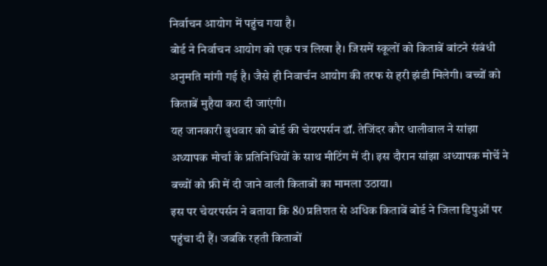निर्वाचन आयोग में पहुंच गया है।
बोर्ड ने निर्वाचन आयोग को एक पत्र लिखा है। जिसमें स्कूलों को किताबें बांटने संबंधी अनुमति मांगी गई है। जैसे ही निवार्चन आयोग की तरफ से हरी झंडी मिलेगी। बच्चों को किताबें मुहैया करा दी जाएंगी।
यह जानकारी बुधवार को बोर्ड की चेयरपर्सन डॉ. तेजिंदर कौर धालीवाल ने सांझा अध्यापक मोर्चा के प्रतिनिधियों के साथ मीटिंग में दी। इस दौरान सांझा अध्यापक मोर्चे ने बच्चों को फ्री में दी जाने वाली किताबों का मामला उठाया।
इस पर चेयरपर्सन ने बताया कि 80 प्रतिशत से अधिक किताबें बोर्ड ने जिला डिपुओं पर पहुंचा दी हैं। जबकि रहती किताबों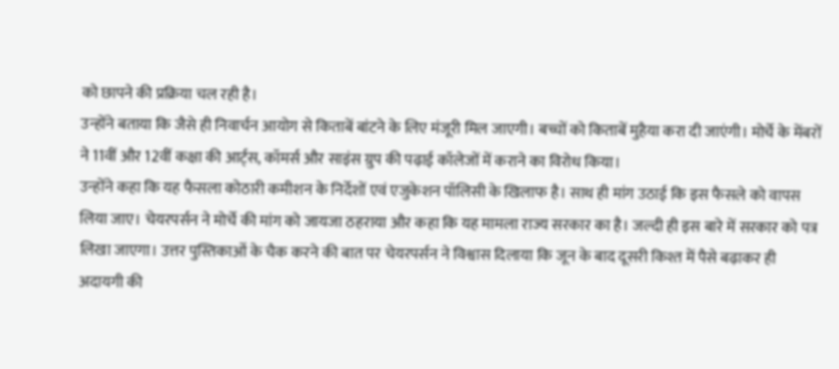को छापने की प्रक्रिया चल रही है।
उन्होंने बताया कि जैसे ही निवार्चन आयोग से किताबें बांटने के लिए मंजूरी मिल जाएगी। बच्चों को किताबें मुहैया करा दी जाएंगी। मोर्चे के मेंबरों ने 11वीं और 12वीं कक्षा की आर्ट्स, कॉमर्स और साइंस ग्रुप की पढ़ाई कॉलेजों में कराने का विरोध किया।
उन्होंने कहा कि यह फैसला कोठारी कमीशन के निर्देशों एवं एजुकेशन पॉलिसी के खिलाफ है। साथ ही मांग उठाई कि इस फैसले को वापस लिया जाए। चेयरपर्सन ने मोर्चे की मांग को जायजा ठहराया और कहा कि यह मामला राज्य सरकार का है। जल्दी ही इस बारे में सरकार को पत्र लिखा जाएगा। उत्तर पुस्तिकाओं के चैक करने की बात पर चेयरपर्सन ने विश्वास दिलाया कि जून के बाद दूसरी किश्त में पैसे बढ़ाकर ही अदायगी की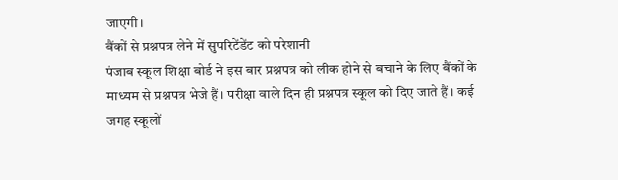जाएगी।
बैंकों से प्रश्नपत्र लेने में सुपरिटेंडेंट को परेशानी
पंजाब स्कूल शिक्षा बोर्ड ने इस बार प्रश्नपत्र को लीक होने से बचाने के लिए बैंकों के माध्यम से प्रश्नपत्र भेजे हैं। परीक्षा वाले दिन ही प्रश्नपत्र स्कूल को दिए जाते हैं। कई जगह स्कूलों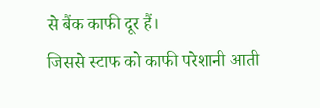से बैंक काफी दूर हैं।
जिससे स्टाफ को काफी परेशानी आती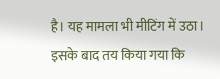है। यह मामला भी मीटिंग में उठा। इसके बाद तय किया गया कि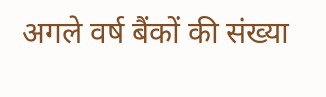अगले वर्ष बैंकों की संख्या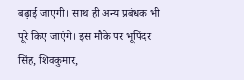बढ़ाई जाएगी। साथ ही अन्य प्रबंधक भी पूरे किए जाएंगे। इस मौके पर भूपिंदर सिंह, शिवकुमार,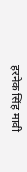हरनेक सिंह मावी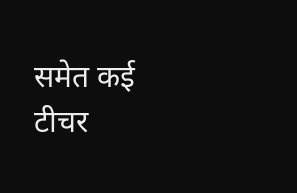समेत कई टीचर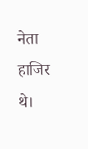नेता हाजिर थे।